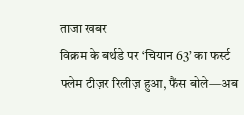ताजा खबर
विक्रम के बर्थडे पर ‘चियान 63’ का फर्स्ट फ्लेम टीज़र रिलीज़ हुआ, फैंस बोले—अब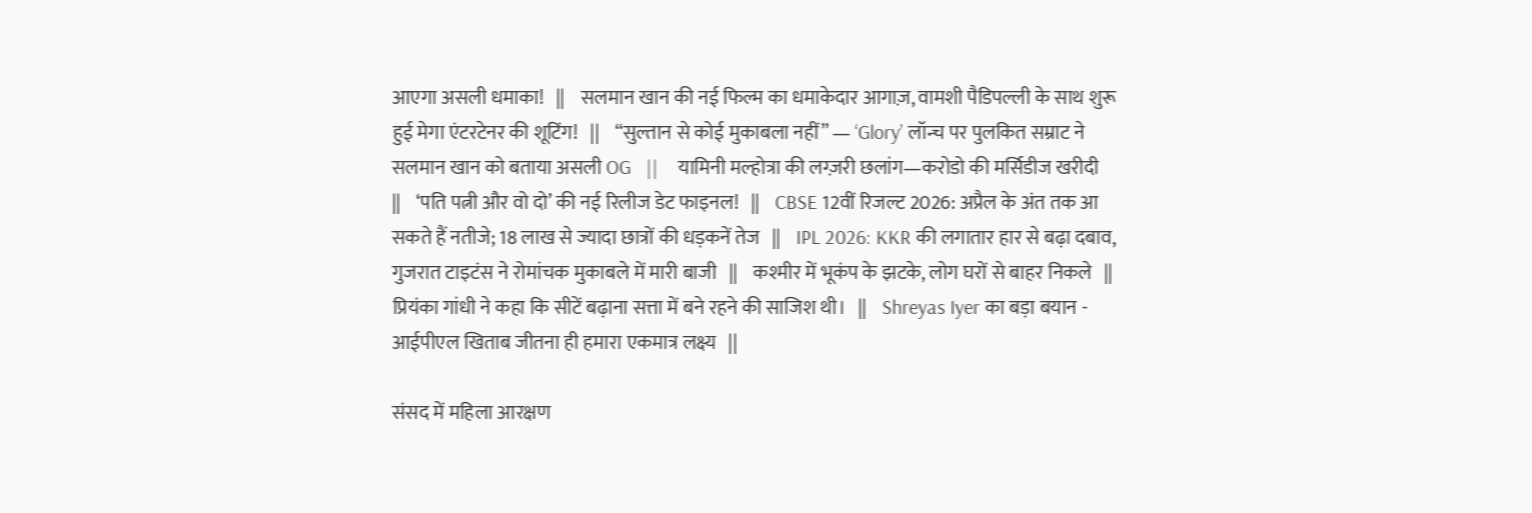आएगा असली धमाका!   ||    सलमान खान की नई फिल्म का धमाकेदार आगाज़, वामशी पैडिपल्ली के साथ शुरू हुई मेगा एंटरटेनर की शूटिंग!   ||    “सुल्तान से कोई मुकाबला नहीं” — ‘Glory’ लॉन्च पर पुलकित सम्राट ने सलमान खान को बताया असली OG   ||    यामिनी मल्होत्रा की लग्ज़री छलांग—करोडो की मर्सिडीज खरीदी   ||    ‘पति पत्नी और वो दो’ की नई रिलीज डेट फाइनल!   ||    CBSE 12वीं रिजल्ट 2026: अप्रैल के अंत तक आ सकते हैं नतीजे; 18 लाख से ज्यादा छात्रों की धड़कनें तेज   ||    IPL 2026: KKR की लगातार हार से बढ़ा दबाव, गुजरात टाइटंस ने रोमांचक मुकाबले में मारी बाजी   ||    कश्मीर में भूकंप के झटके, लोग घरों से बाहर निकले   ||    प्रियंका गांधी ने कहा कि सीटें बढ़ाना सत्ता में बने रहने की साजिश थी।   ||    Shreyas Iyer का बड़ा बयान - आईपीएल खिताब जीतना ही हमारा एकमात्र लक्ष्य   ||

संसद में महिला आरक्षण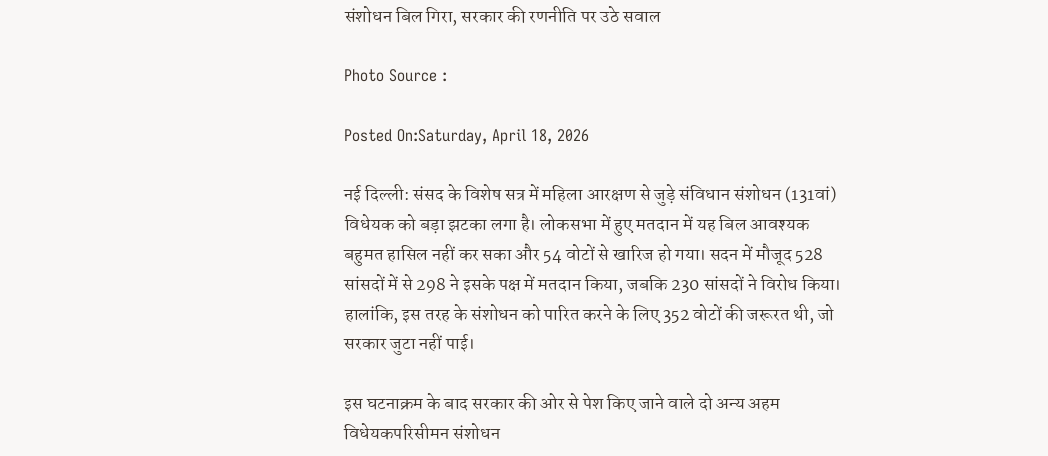संशोधन बिल गिरा, सरकार की रणनीति पर उठे सवाल

Photo Source :

Posted On:Saturday, April 18, 2026

नई दिल्ली: संसद के विशेष सत्र में महिला आरक्षण से जुड़े संविधान संशोधन (131वां) विधेयक को बड़ा झटका लगा है। लोकसभा में हुए मतदान में यह बिल आवश्यक बहुमत हासिल नहीं कर सका और 54 वोटों से खारिज हो गया। सदन में मौजूद 528 सांसदों में से 298 ने इसके पक्ष में मतदान किया, जबकि 230 सांसदों ने विरोध किया। हालांकि, इस तरह के संशोधन को पारित करने के लिए 352 वोटों की जरूरत थी, जो सरकार जुटा नहीं पाई।

इस घटनाक्रम के बाद सरकार की ओर से पेश किए जाने वाले दो अन्य अहम विधेयकपरिसीमन संशोधन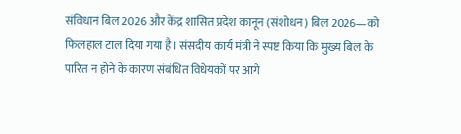संविधान बिल 2026 और केंद्र शासित प्रदेश कानून (संशोधन) बिल 2026—को फिलहाल टाल दिया गया है। संसदीय कार्य मंत्री ने स्पष्ट किया कि मुख्य बिल के पारित न होने के कारण संबंधित विधेयकों पर आगे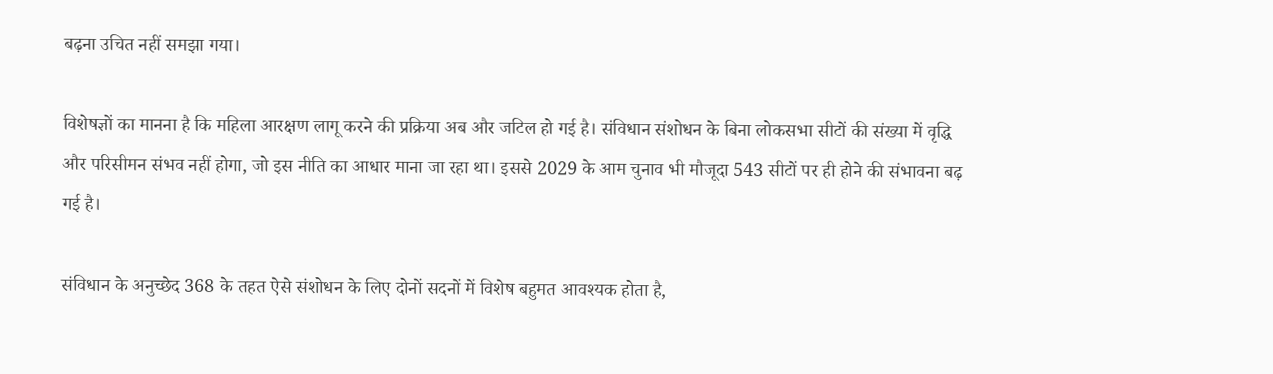बढ़ना उचित नहीं समझा गया।

विशेषज्ञों का मानना है कि महिला आरक्षण लागू करने की प्रक्रिया अब और जटिल हो गई है। संविधान संशोधन के बिना लोकसभा सीटों की संख्या में वृद्धि और परिसीमन संभव नहीं होगा, जो इस नीति का आधार माना जा रहा था। इससे 2029 के आम चुनाव भी मौजूदा 543 सीटों पर ही होने की संभावना बढ़ गई है।

संविधान के अनुच्छेद 368 के तहत ऐसे संशोधन के लिए दोनों सदनों में विशेष बहुमत आवश्यक होता है,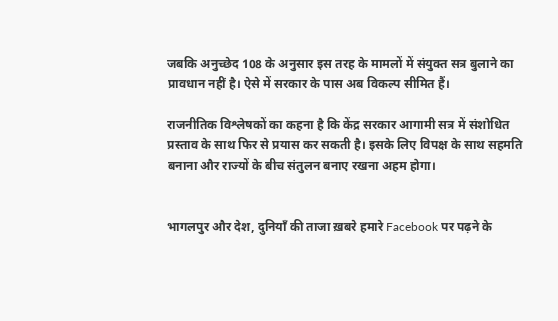जबकि अनुच्छेद 108 के अनुसार इस तरह के मामलों में संयुक्त सत्र बुलाने का प्रावधान नहीं है। ऐसे में सरकार के पास अब विकल्प सीमित हैं।

राजनीतिक विश्लेषकों का कहना है कि केंद्र सरकार आगामी सत्र में संशोधित प्रस्ताव के साथ फिर से प्रयास कर सकती है। इसके लिए विपक्ष के साथ सहमति बनाना और राज्यों के बीच संतुलन बनाए रखना अहम होगा।


भागलपुर और देश, दुनियाँ की ताजा ख़बरे हमारे Facebook पर पढ़ने के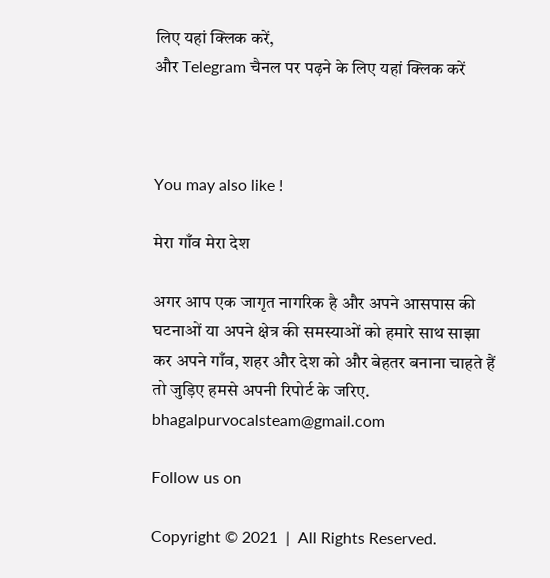लिए यहां क्लिक करें,
और Telegram चैनल पर पढ़ने के लिए यहां क्लिक करें



You may also like !

मेरा गाँव मेरा देश

अगर आप एक जागृत नागरिक है और अपने आसपास की घटनाओं या अपने क्षेत्र की समस्याओं को हमारे साथ साझा कर अपने गाँव, शहर और देश को और बेहतर बनाना चाहते हैं तो जुड़िए हमसे अपनी रिपोर्ट के जरिए. bhagalpurvocalsteam@gmail.com

Follow us on

Copyright © 2021  |  All Rights Reserved.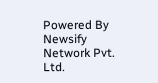Powered By Newsify Network Pvt. Ltd.